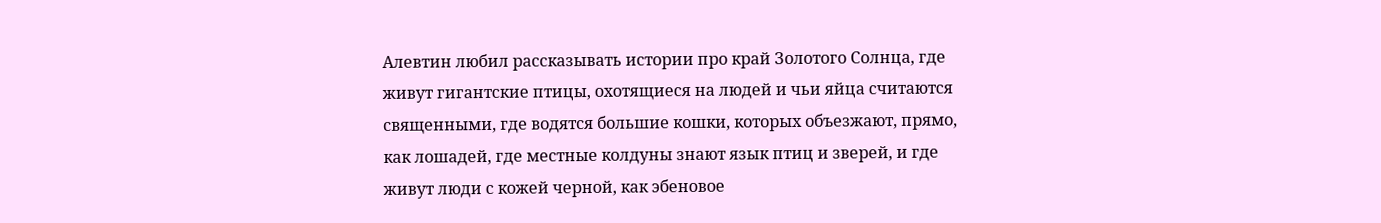Алевтин любил рассказывать истории про край Золотого Солнца, где живут гигантские птицы, охотящиеся на людей и чьи яйца считаются священными, где водятся большие кошки, которых объезжают, прямо, как лошадей, где местные колдуны знают язык птиц и зверей, и где живут люди с кожей черной, как эбеновое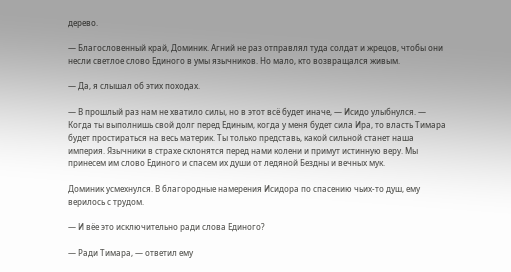дерево.

— Благословенный край, Доминик. Агний не раз отправлял туда солдат и жрецов, чтобы они несли светлое слово Единого в умы язычников. Но мало, кто возвращался живым.

— Да, я слышал об этих походах.

— В прошлый раз нам не хватило силы, но в этот всё будет иначе, — Исидо улыбнулся. — Когда ты выполнишь свой долг перед Единым, когда у меня будет сила Ира, то власть Тимара будет простираться на весь материк. Ты только представь, какой сильной станет наша империя. Язычники в страхе склонятся перед нами колени и примут истинную веру. Мы принесем им слово Единого и спасем их души от ледяной Бездны и вечных мук.

Доминик усмехнулся. В благородные намерения Исидора по спасению чьих-то душ, ему верилось с трудом.

— И вёе это исключительно ради слова Единого?

— Ради Тимара, — ответил ему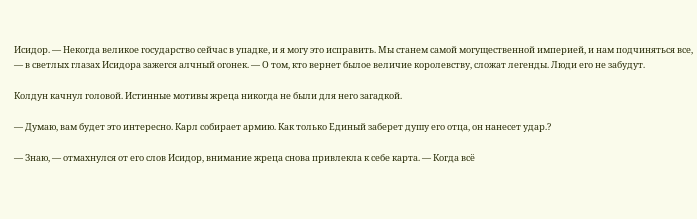Исидор. — Некогда великое государство сейчас в упадке, и я могу это исправить. Мы станем самой могущественной империей, и нам подчиняться все, — в светлых глазах Исидора зажегся алчный огонек. — О том, кто вернет былое величие королевству, сложат легенды. Люди его не забудут.

Колдун качнул головой. Истинные мотивы жреца никогда не были для него загадкой.

— Думаю, вам будет это интересно. Карл собирает армию. Как только Единый заберет душу его отца, он нанесет удар.?

— Знаю, — отмахнулся от его слов Исидор, внимание жреца снова привлекла к себе карта. — Когда всё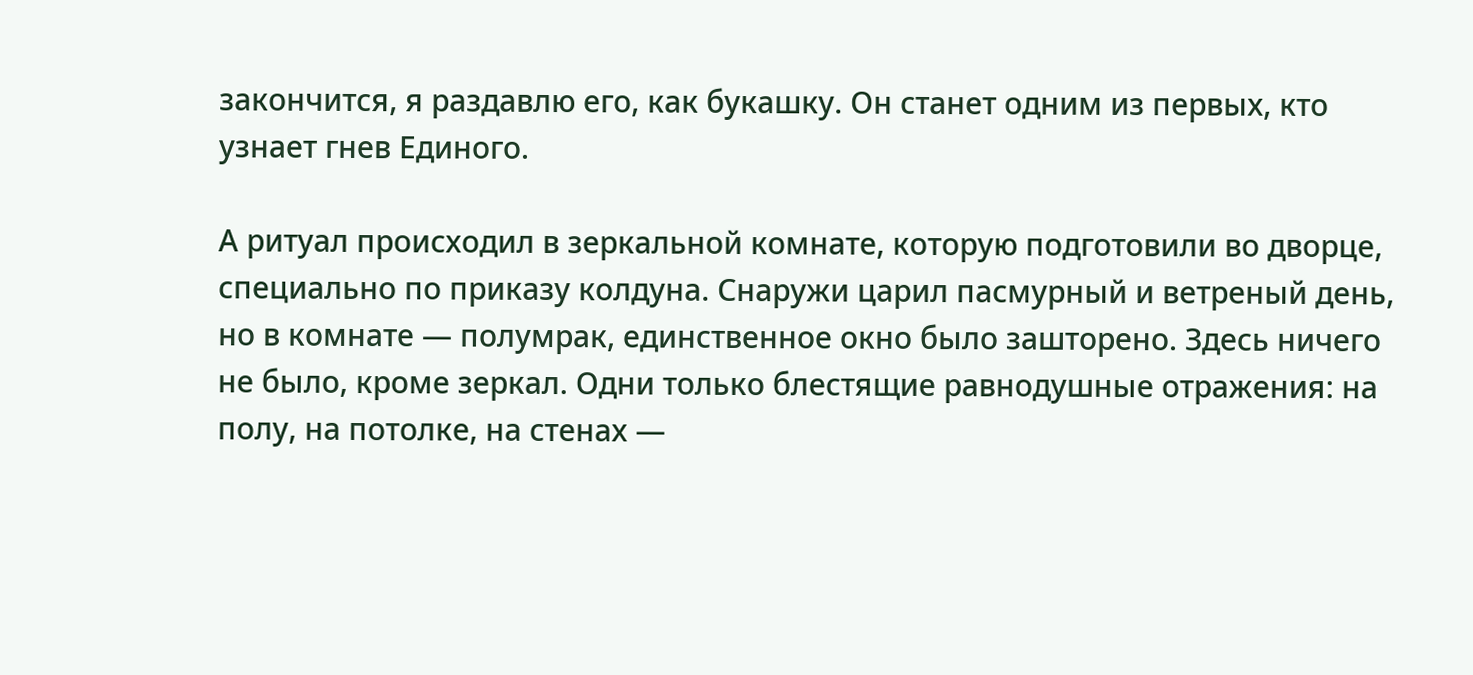закончится, я раздавлю его, как букашку. Он станет одним из первых, кто узнает гнев Единого.

А ритуал происходил в зеркальной комнате, которую подготовили во дворце, специально по приказу колдуна. Снаружи царил пасмурный и ветреный день, но в комнате — полумрак, единственное окно было зашторено. Здесь ничего не было, кроме зеркал. Одни только блестящие равнодушные отражения: на полу, на потолке, на стенах —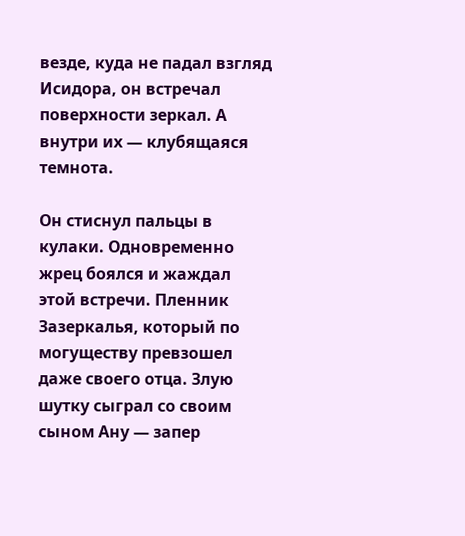везде, куда не падал взгляд Исидора, он встречал поверхности зеркал. А внутри их — клубящаяся темнота.

Он стиснул пальцы в кулаки. Одновременно жрец боялся и жаждал этой встречи. Пленник Зазеркалья, который по могуществу превзошел даже своего отца. Злую шутку сыграл со своим сыном Ану — запер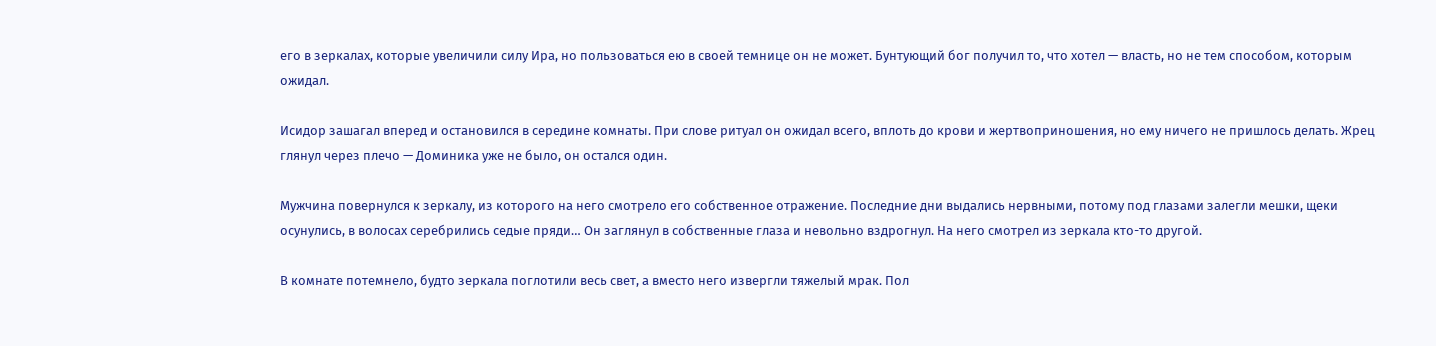его в зеркалах, которые увеличили силу Ира, но пользоваться ею в своей темнице он не может. Бунтующий бог получил то, что хотел — власть, но не тем способом, которым ожидал.

Исидор зашагал вперед и остановился в середине комнаты. При слове ритуал он ожидал всего, вплоть до крови и жертвоприношения, но ему ничего не пришлось делать. Жрец глянул через плечо — Доминика уже не было, он остался один.

Мужчина повернулся к зеркалу, из которого на него смотрело его собственное отражение. Последние дни выдались нервными, потому под глазами залегли мешки, щеки осунулись, в волосах серебрились седые пряди… Он заглянул в собственные глаза и невольно вздрогнул. На него смотрел из зеркала кто-то другой.

В комнате потемнело, будто зеркала поглотили весь свет, а вместо него извергли тяжелый мрак. Пол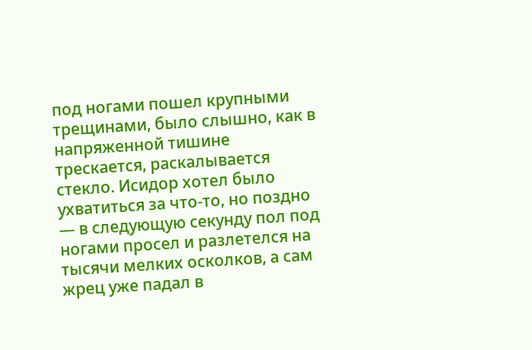под ногами пошел крупными трещинами, было слышно, как в напряженной тишине трескается, раскалывается стекло. Исидор хотел было ухватиться за что-то, но поздно — в следующую секунду пол под ногами просел и разлетелся на тысячи мелких осколков, а сам жрец уже падал в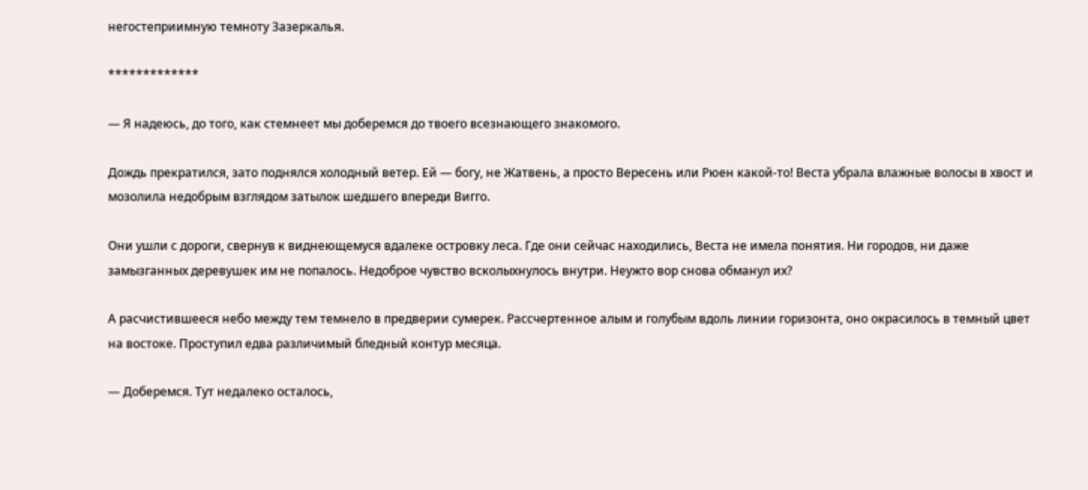негостеприимную темноту Зазеркалья.

*************

— Я надеюсь, до того, как стемнеет мы доберемся до твоего всезнающего знакомого.

Дождь прекратился, зато поднялся холодный ветер. Ей — богу, не Жатвень, а просто Вересень или Рюен какой-то! Веста убрала влажные волосы в хвост и мозолила недобрым взглядом затылок шедшего впереди Вигго.

Они ушли с дороги, свернув к виднеющемуся вдалеке островку леса. Где они сейчас находились, Веста не имела понятия. Ни городов, ни даже замызганных деревушек им не попалось. Недоброе чувство всколыхнулось внутри. Неужто вор снова обманул их?

А расчистившееся небо между тем темнело в предверии сумерек. Рассчертенное алым и голубым вдоль линии горизонта, оно окрасилось в темный цвет на востоке. Проступил едва различимый бледный контур месяца.

— Доберемся. Тут недалеко осталось,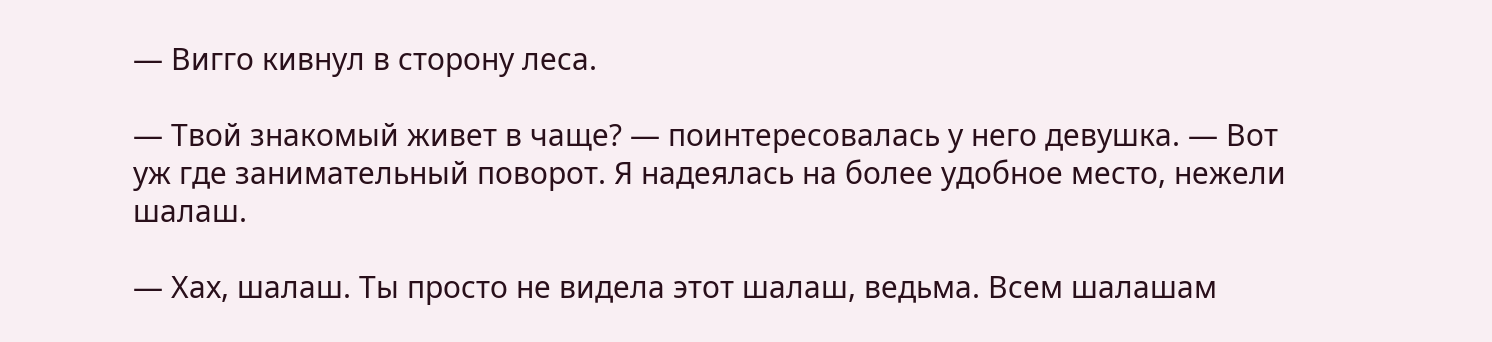— Вигго кивнул в сторону леса.

— Твой знакомый живет в чаще? — поинтересовалась у него девушка. — Вот уж где занимательный поворот. Я надеялась на более удобное место, нежели шалаш.

— Хах, шалаш. Ты просто не видела этот шалаш, ведьма. Всем шалашам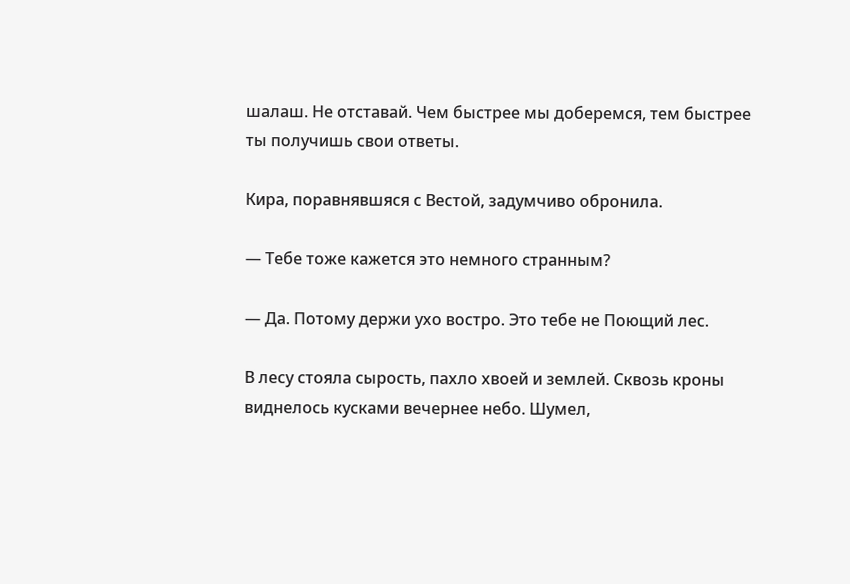шалаш. Не отставай. Чем быстрее мы доберемся, тем быстрее ты получишь свои ответы.

Кира, поравнявшяся с Вестой, задумчиво обронила.

— Тебе тоже кажется это немного странным?

— Да. Потому держи ухо востро. Это тебе не Поющий лес.

В лесу стояла сырость, пахло хвоей и землей. Сквозь кроны виднелось кусками вечернее небо. Шумел,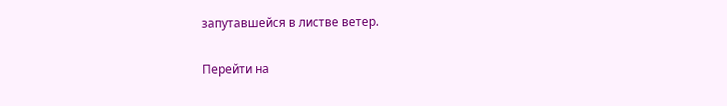запутавшейся в листве ветер.

Перейти на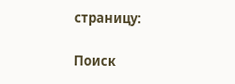страницу:

Поиск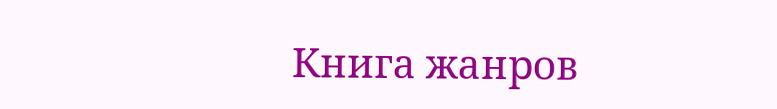Книга жанров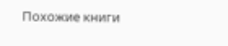Похожие книги